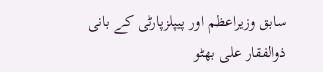سابق وزیراعظم اور پیپلزپارٹی کے بانی ذوالفقار علی بھٹو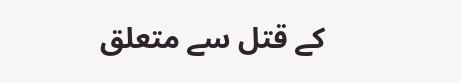کے قتل سے متعلق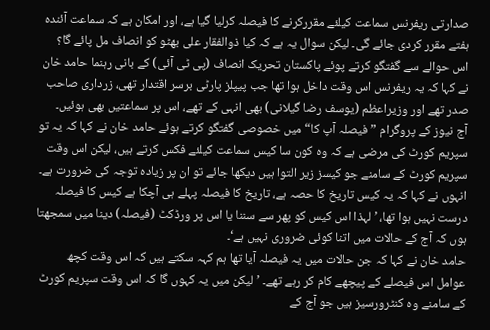صدارتی ریفرنس سماعت کیلئے مقررکرنے کا فیصلہ کرلیا گیا ہے، اور امکان ہے کہ سماعت آئندہ ہفتے مقرر کردی جائے گی۔ لیکن سوال یہ ہے کہ کیا ذوالفقار علی بھٹو کو انصاف مل پائے گا؟
اس حوالے سے گفتگو کرتے پوئے پاکستان تحریک انصاف (پی ٹی آئی) کے بانی رہنما حامد خان نے کہا کہ یہ ریفرنس اس وقت داخل ہوا تھا جب پیپلز پارٹی برسر اقتدار تھی، زرداری صاحب صدر تھے اور وزیراعظم (یوسف رضا گیلانی) بھی انہی کے تھے، اس پر سماعتیں بھی ہوئیں۔
آج نیوز کے پروگرام ”فیصلہ آپ کا“ میں خصوصی گفتگو کرتے ہوئے حامد خان نے کہا کہ یہ تو سپریم کورٹ کی مرضی ہے کہ وہ کون سا کیس سماعت کیلئے فکس کرتے ہیں، لیکن اس وقت سپریم کورٹ کے سامنے جو کیسز زیر التوا ہیں دیکھا جائے تو ان پر زیادہ توجہ کی ضرورت ہے۔
انہوں نے کہا کہ یہ کیس تاریخ کا حصہ ہے، تاریخ کا فیصلہ پہلے ہی آچکا ہے کیس کا فیصلہ درست نہیں ہوا تھا، ’لہذا اس کیس کو پھر سے سننا یا اس پر ورڈکٹ (فیصلہ) دینا میں سمجھتا ہوں کہ آج کے حالات میں اتنا کوئی ضروری نہیں ہے‘۔
حامد خان نے کہا کہ جن حالات میں یہ فیصلہ آیا تھا ہم کہہ سکتے ہیں کہ اس وقت کچھ عوامل اس فیصلے کے پیچھے کام کر رہے تھے۔ ’لیکن میں یہ کہوں گا کہ اس وقت سپریم کورٹ کے سامنے وہ کنٹرورسیز ہیں جو آج کے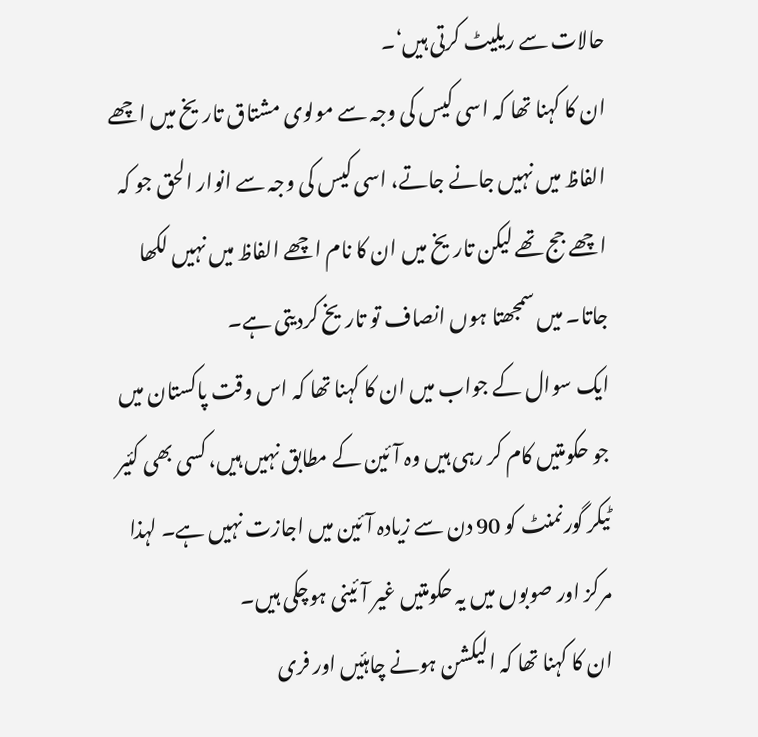حالات سے ریلیٹ کرتی ہیں‘۔
ان کا کہنا تھا کہ اسی کیس کی وجہ سے مولوی مشتاق تاریخ میں اچھے الفاظ میں نہیں جانے جاتے، اسی کیس کی وجہ سے انوار الحق جو کہ اچھے جج تھے لیکن تاریخ میں ان کا نام اچھے الفاظ میں نہیں لکھا جاتا۔ میں سمجھتا ہوں انصاف تو تاریخ کردیتی ہے۔
ایک سوال کے جواب میں ان کا کہنا تھا کہ اس وقت پاکستان میں جو حکومتیں کام کر رہی ہیں وہ آئین کے مطابق نہیں ہیں، کسی بھی کئیر ٹیکر گورنمنٹ کو 90 دن سے زیادہ آئین میں اجازت نہیں ہے۔ لہذا مرکز اور صوبوں میں یہ حکومتیں غیر آئینی ہوچکی ہیں۔
ان کا کہنا تھا کہ الیکشن ہونے چاہئیں اور فری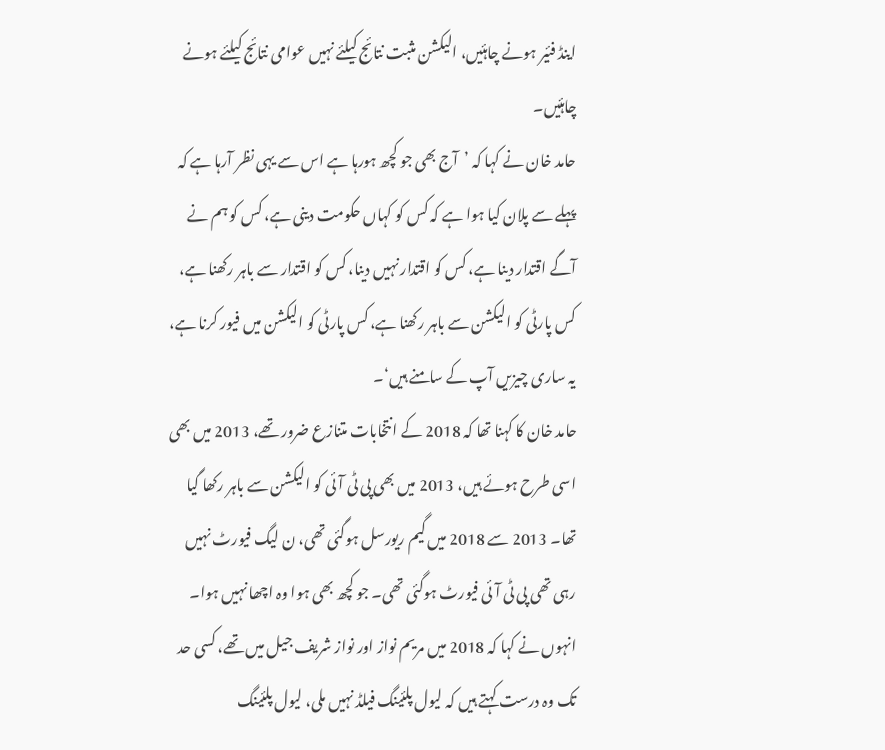اینڈ فئیر ہونے چاہئیں، الیکشن مثبت نتائج کیلئے نہیں عوامی نتائج کیلئے ہونے چاہئیں۔
حامد خان نے کہا کہ ’آج بھی جو کچھ ہورہا ہے اس سے یہی نظر آرہا ہے کہ پہلے سے پلان کیا ہوا ہے کہ کس کو کہاں حکومت دینی ہے، کس کو ہم نے آگے اقتدار دینا ہے، کس کو اقتدار نہیں دینا، کس کو اقتدار سے باہر رکھنا ہے، کس پارٹی کو الیکشن سے باہر رکھنا ہے، کس پارٹی کو الیکشن میں فیور کرنا ہے، یہ ساری چیزیں آپ کے سامنے ہیں‘۔
حامد خان کا کہنا تھا کہ 2018 کے انتخابات متنازع ضرور تھے، 2013 میں بھی اسی طرح ہوئے ہیں، 2013 میں بھی پی ٹی آئی کو الیکشن سے باہر رکھا گیا تھا۔ 2013 سے 2018 میں گیم ریورسل ہوگئی تھی، ن لیگ فیورٹ نہیں رہی تھی پی ٹی آئی فیورٹ ہوگئی تھی۔ جو کچھ بھی ہوا وہ اچھا نہیں ہوا۔
انہوں نے کہا کہ 2018 میں مریم نواز اور نواز شریف جیل میں تھے، کسی حد تک وہ درست کہتے ہیں کہ لیول پلئینگ فیلڈ نہیں ملی، لیول پلئینگ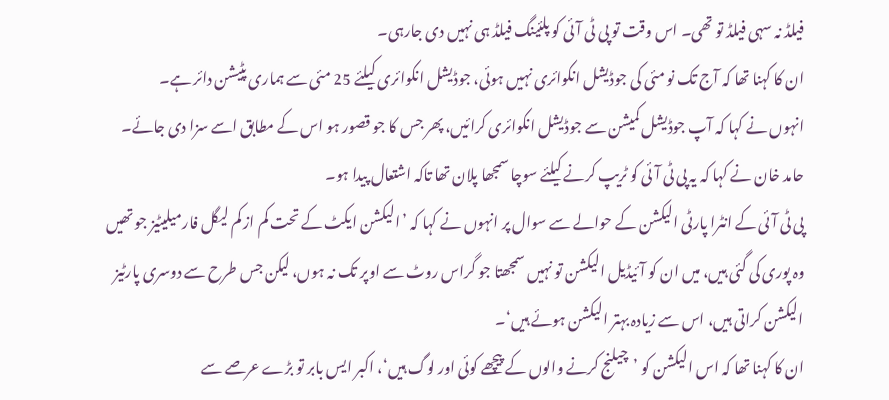فیلڈ نہ سہی فیلڈ تو تھی۔ اس وقت تو پی ٹی آئی کو پلئینگ فیلڈ ہی نہیں دی جارہی۔
ان کا کہنا تھا کہ آج تک نو مئی کی جوڈیشل انکوائری نہیں ہوئی، جوڈیشل انکوائری کیلئے 25 مئی سے ہماری پٹیشن دائر ہے۔
انہوں نے کہا کہ آپ جوڈیشل کمیشن سے جوڈیشل انکوائری کرائیں، پھر جس کا جو قصور ہو اس کے مطابق اسے سزا دی جائے۔
حامد خان نے کہا کہ یہ پی ٹی آئی کو ٹریپ کرنے کیلئے سوچا سمجھا پلان تھا تاکہ اشتعال پیدا ہو۔
پی ٹی آئی کے انٹرا پارٹی الیکشن کے حوالے سے سوال پر انہوں نے کہا کہ ’الیکشن ایکٹ کے تحت کم از کم لیگل فارمیلیٹیز جو تھیں وہ پوری کی گئی ہیں، میں ان کو آئیڈیل الیکشن تو نہیں سمجھتا جو گراس روٹ سے اوپر تک نہ ہوں، لیکن جس طرح سے دوسری پارٹیز الیکشن کراتی ہیں، اس سے زیادہ بہتر الیکشن ہوئے ہیں‘۔
ان کا کہنا تھا کہ اس الیکشن کو ’چیلنج کرنے والوں کے پیچھے کوئی اور لوگ ہیں‘، اکبر ایس بابر تو بڑے عرصے سے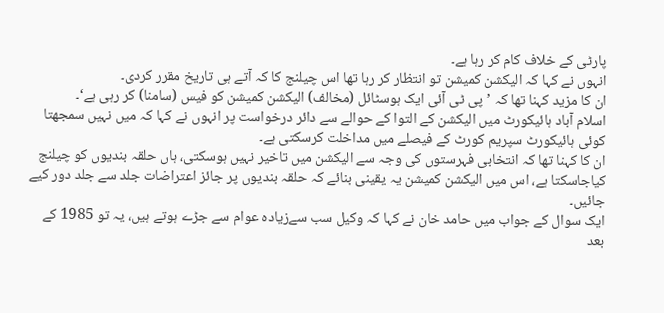پارٹی کے خلاف کام کر رہا ہے۔
انہوں نے کہا کہ الیکشن کمیشن تو انتظار کر رہا تھا اس چیلنج کا کہ آتے ہی تاریخ مقرر کردی۔
ان کا مزید کہنا تھا کہ ’پی ٹی آئی ایک ہوسٹائل (مخالف) الیکشن کمیشن کو فیس (سامنا) کر رہی ہے‘۔
اسلام آباد ہائیکورٹ میں الیکشن کے التوا کے حوالے سے دائر درخواست پر انہوں نے کہا کہ میں نہیں سمجھتا کوئی ہائیکورٹ سپریم کورٹ کے فیصلے میں مداخلت کرسکتی ہے۔
ان کا کہنا تھا کہ انتخابی فہرستوں کی وجہ سے الیکشن میں تاخیر نہیں ہوسکتی، ہاں حلقہ بندیوں کو چیلنج کیاجاسکتا ہے، اس میں الیکشن کمیشن یہ یقینی بنائے کہ حلقہ بندیوں پر جائز اعتراضات جلد سے جلد دور کیے جائیں۔
ایک سوال کے جواب میں حامد خان نے کہا کہ وکیل سب سےزیادہ عوام سے جڑے ہوتے ہیں، یہ تو 1985 کے بعد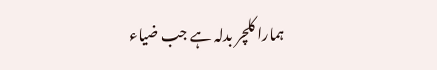ہمارا کلچر بدلہ ہے جب ضیاء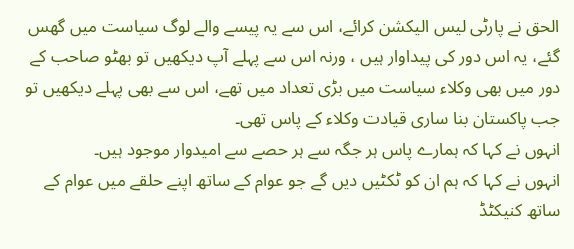الحق نے پارٹی لیس الیکشن کرائے، اس سے یہ پیسے والے لوگ سیاست میں گھس گئے، یہ اس دور کی پیداوار ہیں ، ورنہ اس سے پہلے آپ دیکھیں تو بھٹو صاحب کے دور میں بھی وکلاء سیاست میں بڑی تعداد میں تھے، اس سے بھی پہلے دیکھیں تو جب پاکستان بنا ساری قیادت وکلاء کے پاس تھی۔
انہوں نے کہا کہ ہمارے پاس ہر جگہ سے ہر حصے سے امیدوار موجود ہیں۔
انہوں نے کہا کہ ہم ان کو ٹکٹیں دیں گے جو عوام کے ساتھ اپنے حلقے میں عوام کے ساتھ کنیکٹڈ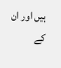ہیں اور ان کے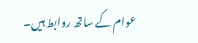عوام کے ساتھ روابط ہیں۔